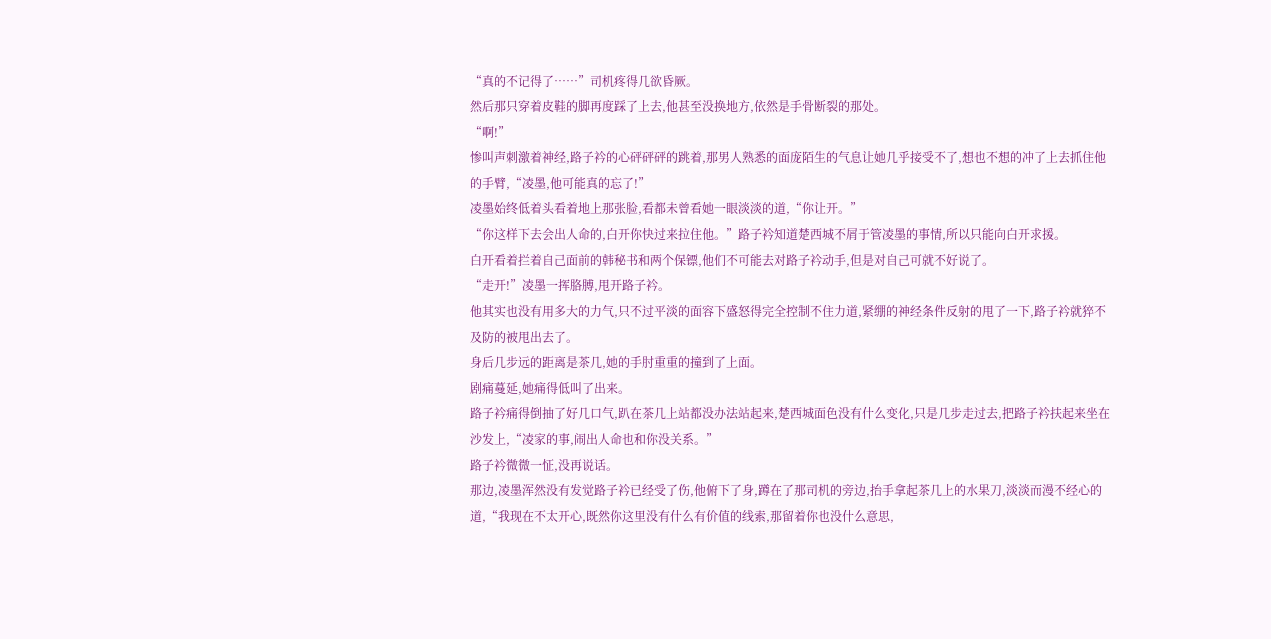“真的不记得了……”司机疼得几欲昏厥。
然后那只穿着皮鞋的脚再度踩了上去,他甚至没换地方,依然是手骨断裂的那处。
“啊!”
惨叫声刺激着神经,路子衿的心砰砰砰的跳着,那男人熟悉的面庞陌生的气息让她几乎接受不了,想也不想的冲了上去抓住他的手臂,“凌墨,他可能真的忘了!”
凌墨始终低着头看着地上那张脸,看都未曾看她一眼淡淡的道,“你让开。”
“你这样下去会出人命的,白开你快过来拉住他。”路子衿知道楚西城不屑于管凌墨的事情,所以只能向白开求援。
白开看着拦着自己面前的韩秘书和两个保镖,他们不可能去对路子衿动手,但是对自己可就不好说了。
“走开!”凌墨一挥胳膊,甩开路子衿。
他其实也没有用多大的力气,只不过平淡的面容下盛怒得完全控制不住力道,紧绷的神经条件反射的甩了一下,路子衿就猝不及防的被甩出去了。
身后几步远的距离是茶几,她的手肘重重的撞到了上面。
剧痛蔓延,她痛得低叫了出来。
路子衿痛得倒抽了好几口气,趴在茶几上站都没办法站起来,楚西城面色没有什么变化,只是几步走过去,把路子衿扶起来坐在沙发上,“凌家的事,闹出人命也和你没关系。”
路子衿微微一怔,没再说话。
那边,凌墨浑然没有发觉路子衿已经受了伤,他俯下了身,蹲在了那司机的旁边,抬手拿起茶几上的水果刀,淡淡而漫不经心的道,“我现在不太开心,既然你这里没有什么有价值的线索,那留着你也没什么意思,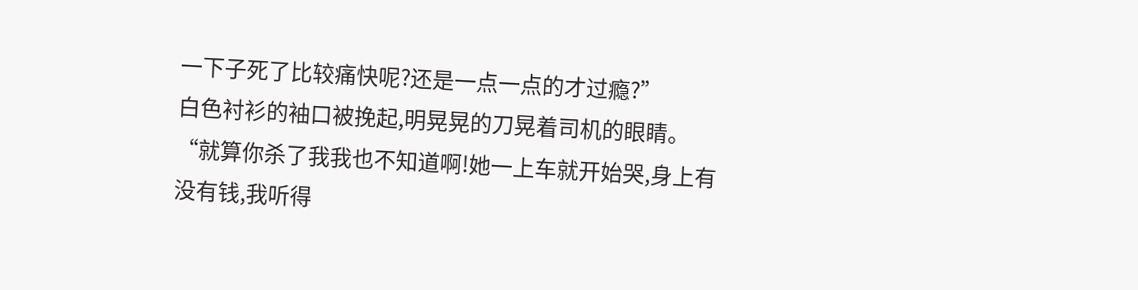一下子死了比较痛快呢?还是一点一点的才过瘾?”
白色衬衫的袖口被挽起,明晃晃的刀晃着司机的眼睛。
“就算你杀了我我也不知道啊!她一上车就开始哭,身上有没有钱,我听得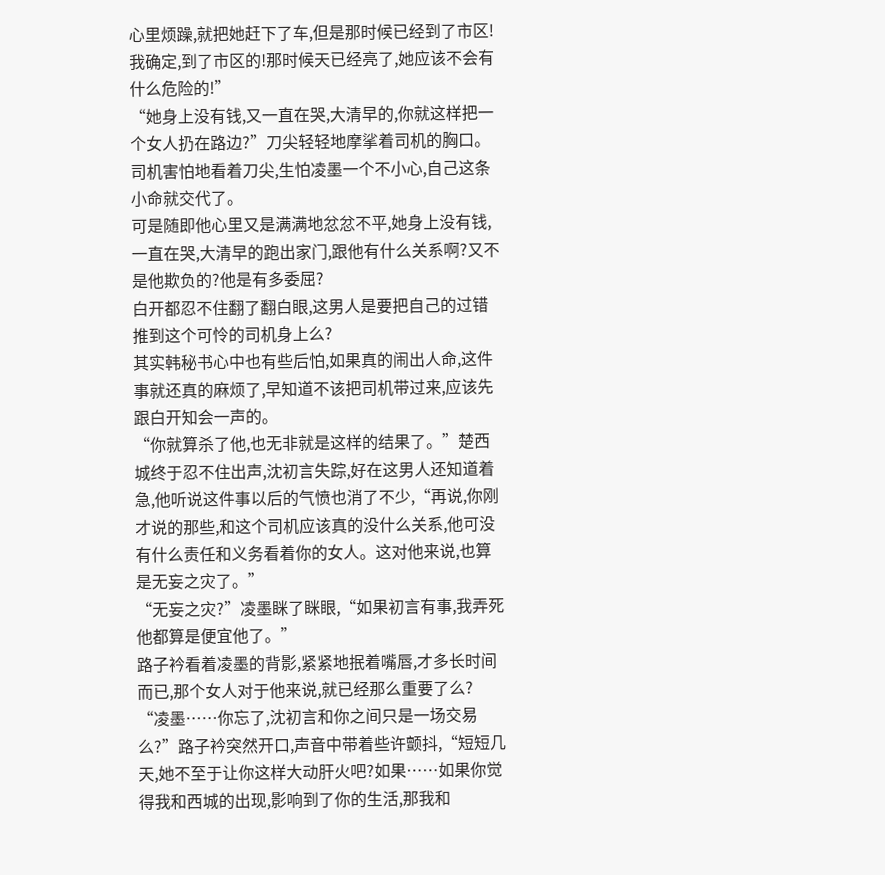心里烦躁,就把她赶下了车,但是那时候已经到了市区!我确定,到了市区的!那时候天已经亮了,她应该不会有什么危险的!”
“她身上没有钱,又一直在哭,大清早的,你就这样把一个女人扔在路边?”刀尖轻轻地摩挲着司机的胸口。
司机害怕地看着刀尖,生怕凌墨一个不小心,自己这条小命就交代了。
可是随即他心里又是满满地忿忿不平,她身上没有钱,一直在哭,大清早的跑出家门,跟他有什么关系啊?又不是他欺负的?他是有多委屈?
白开都忍不住翻了翻白眼,这男人是要把自己的过错推到这个可怜的司机身上么?
其实韩秘书心中也有些后怕,如果真的闹出人命,这件事就还真的麻烦了,早知道不该把司机带过来,应该先跟白开知会一声的。
“你就算杀了他,也无非就是这样的结果了。”楚西城终于忍不住出声,沈初言失踪,好在这男人还知道着急,他听说这件事以后的气愤也消了不少,“再说,你刚才说的那些,和这个司机应该真的没什么关系,他可没有什么责任和义务看着你的女人。这对他来说,也算是无妄之灾了。”
“无妄之灾?”凌墨眯了眯眼,“如果初言有事,我弄死他都算是便宜他了。”
路子衿看着凌墨的背影,紧紧地抿着嘴唇,才多长时间而已,那个女人对于他来说,就已经那么重要了么?
“凌墨……你忘了,沈初言和你之间只是一场交易么?”路子衿突然开口,声音中带着些许颤抖,“短短几天,她不至于让你这样大动肝火吧?如果……如果你觉得我和西城的出现,影响到了你的生活,那我和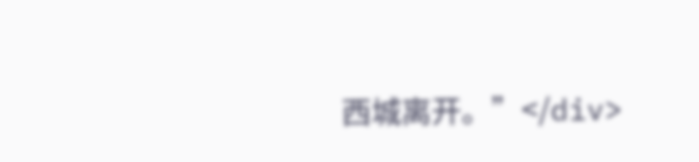西城离开。”</div>